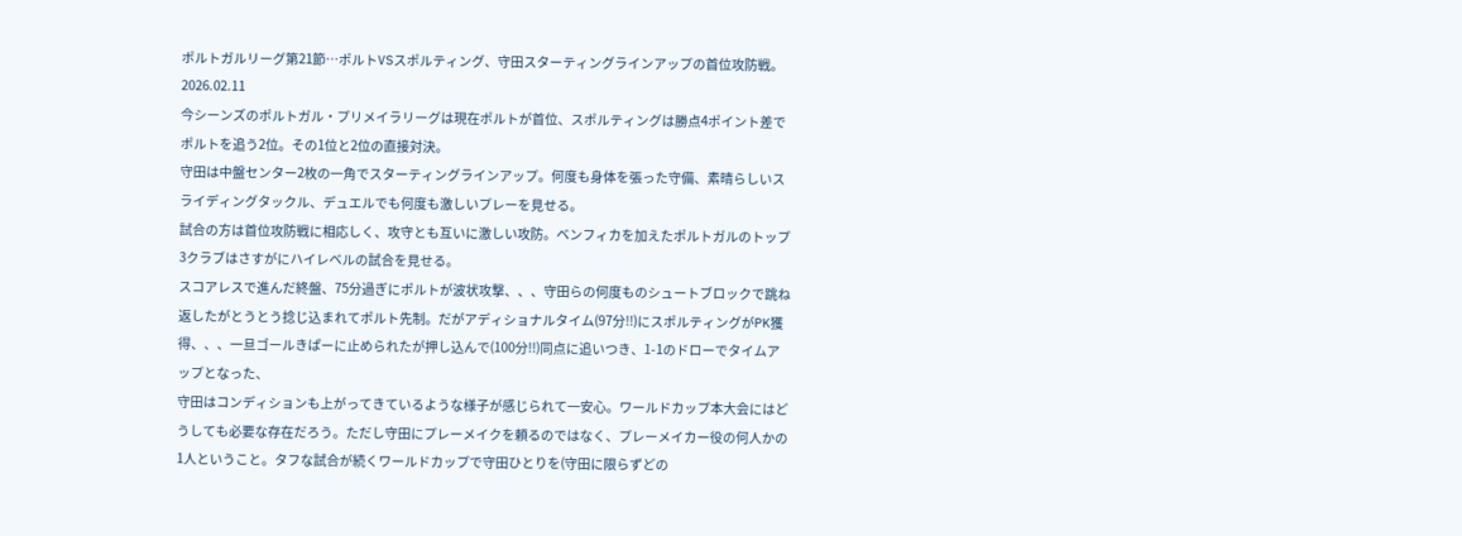ポルトガルリーグ第21節…ポルトVSスポルティング、守田スターティングラインアップの首位攻防戦。
2026.02.11
今シーンズのポルトガル・プリメイラリーグは現在ポルトが首位、スポルティングは勝点4ポイント差でポルトを追う2位。その1位と2位の直接対決。
守田は中盤センター2枚の一角でスターティングラインアップ。何度も身体を張った守備、素晴らしいスライディングタックル、デュエルでも何度も激しいプレーを見せる。
試合の方は首位攻防戦に相応しく、攻守とも互いに激しい攻防。ベンフィカを加えたポルトガルのトップ3クラブはさすがにハイレベルの試合を見せる。
スコアレスで進んだ終盤、75分過ぎにポルトが波状攻撃、、、守田らの何度ものシュートブロックで跳ね返したがとうとう捻じ込まれてポルト先制。だがアディショナルタイム(97分!!)にスポルティングがPK獲得、、、一旦ゴールきぱーに止められたが押し込んで(100分!!)同点に追いつき、1-1のドローでタイムアップとなった、
守田はコンディションも上がってきているような様子が感じられて一安心。ワールドカップ本大会にはどうしても必要な存在だろう。ただし守田にプレーメイクを頼るのではなく、プレーメイカー役の何人かの1人ということ。タフな試合が続くワールドカップで守田ひとりを(守田に限らずどの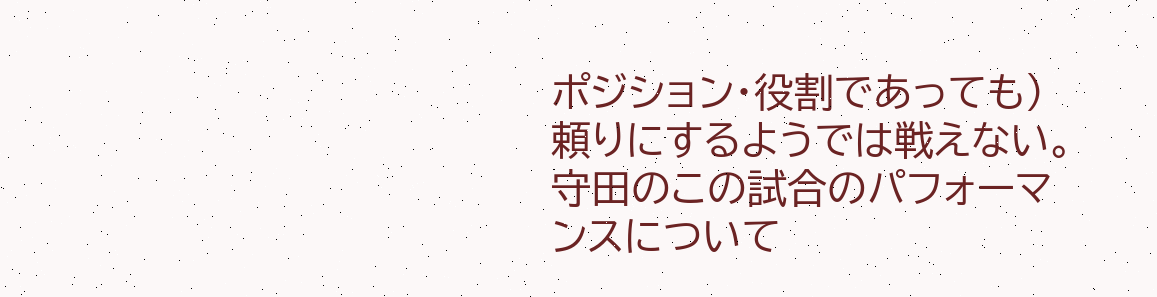ポジション・役割であっても)頼りにするようでは戦えない。
守田のこの試合のパフォーマンスについて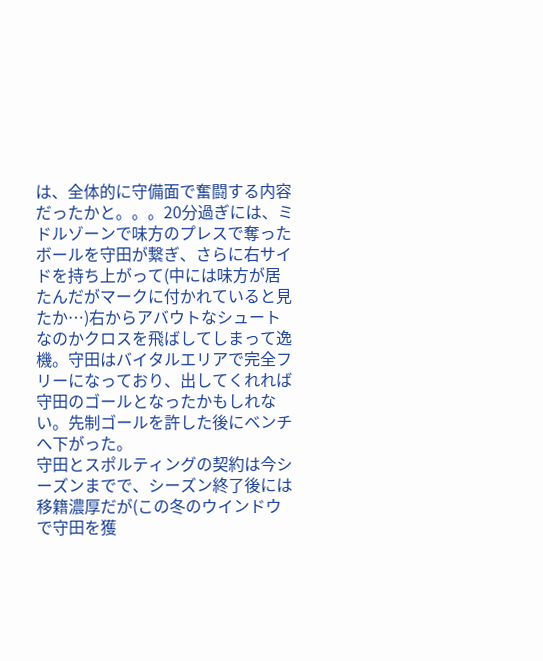は、全体的に守備面で奮闘する内容だったかと。。。20分過ぎには、ミドルゾーンで味方のプレスで奪ったボールを守田が繋ぎ、さらに右サイドを持ち上がって(中には味方が居たんだがマークに付かれていると見たか…)右からアバウトなシュートなのかクロスを飛ばしてしまって逸機。守田はバイタルエリアで完全フリーになっており、出してくれれば守田のゴールとなったかもしれない。先制ゴールを許した後にベンチへ下がった。
守田とスポルティングの契約は今シーズンまでで、シーズン終了後には移籍濃厚だが(この冬のウインドウで守田を獲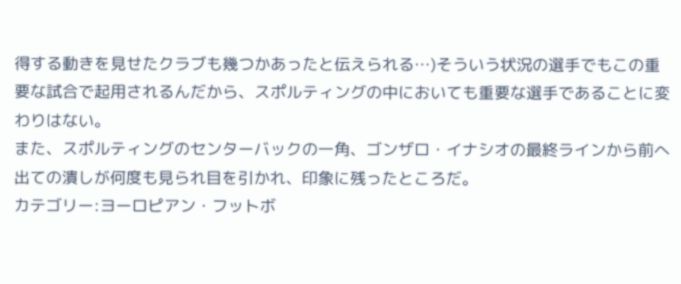得する動きを見せたクラブも幾つかあったと伝えられる…)そういう状況の選手でもこの重要な試合で起用されるんだから、スポルティングの中においても重要な選手であることに変わりはない。
また、スポルティングのセンターバックの一角、ゴンザロ・イナシオの最終ラインから前へ出ての潰しが何度も見られ目を引かれ、印象に残ったところだ。
カテゴリー:ヨーロピアン・フットボ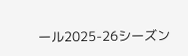ール2025-26シーズン